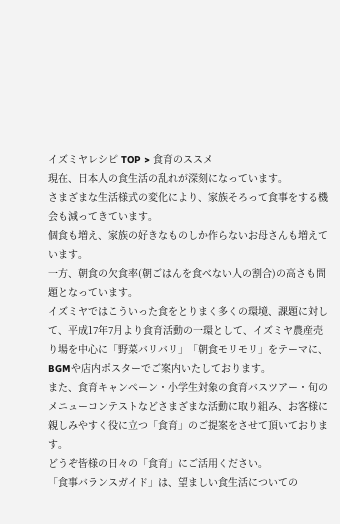イズミヤレシピ TOP > 食育のススメ
現在、日本人の食生活の乱れが深刻になっています。
さまざまな生活様式の変化により、家族そろって食事をする機会も減ってきています。
個食も増え、家族の好きなものしか作らないお母さんも増えています。
一方、朝食の欠食率(朝ごはんを食べない人の割合)の高さも問題となっています。
イズミヤではこういった食をとりまく多くの環境、課題に対して、平成17年7月より食育活動の一環として、イズミヤ農産売り場を中心に「野菜バリバリ」「朝食モリモリ」をテーマに、BGMや店内ポスターでご案内いたしております。
また、食育キャンペーン・小学生対象の食育バスツアー・旬のメニューコンテストなどさまざまな活動に取り組み、お客様に親しみやすく役に立つ「食育」のご提案をさせて頂いております。
どうぞ皆様の日々の「食育」にご活用ください。
「食事バランスガイド」は、望ましい食生活についての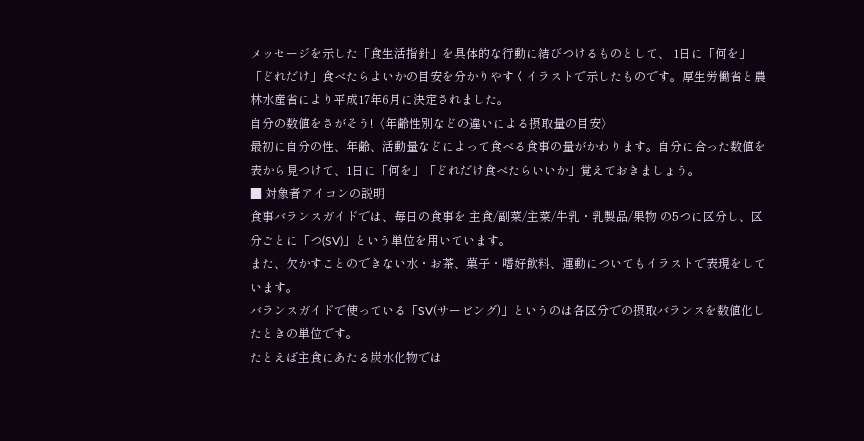メッセージを示した「食生活指針」を具体的な行動に結びつけるものとして、 1日に「何を」「どれだけ」食べたらよいかの目安を分かりやすくイラストで示したものです。厚生労働省と農林水産省により平成17年6月に決定されました。
自分の数値をさがそう!〈年齢性別などの違いによる摂取量の目安〉
最初に自分の性、年齢、活動量などによって食べる食事の量がかわります。自分に合った数値を表から見つけて、1日に「何を」「どれだけ食べたらいいか」覚えておきましょう。
■ 対象者アイコンの説明
食事バランスガイドでは、毎日の食事を 主食/副菜/主菜/牛乳・乳製品/果物 の5つに区分し、区分ごとに「つ(SV)」という単位を用いています。
また、欠かすことのできない水・お茶、菓子・嗜好飲料、運動についてもイラストで表現をしています。
バランスガイドで使っている「SV(サービング)」というのは各区分での摂取バランスを数値化したときの単位です。
たとえば主食にあたる炭水化物では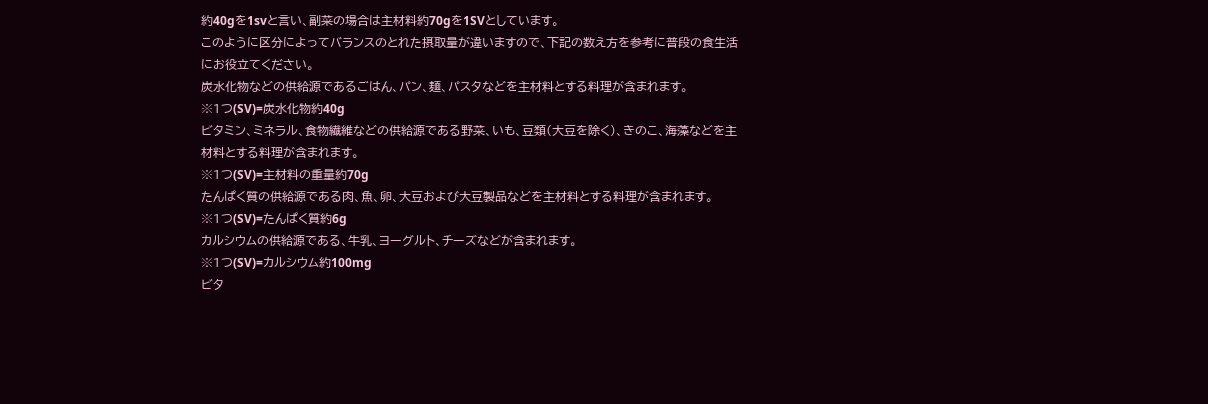約40gを1svと言い、副菜の場合は主材料約70gを1SVとしています。
このように区分によってバランスのとれた摂取量が違いますので、下記の数え方を参考に普段の食生活にお役立てください。
炭水化物などの供給源であるごはん、パン、麺、パスタなどを主材料とする料理が含まれます。
※1つ(SV)=炭水化物約40g
ビタミン、ミネラル、食物繊維などの供給源である野菜、いも、豆類(大豆を除く)、きのこ、海藻などを主材料とする料理が含まれます。
※1つ(SV)=主材料の重量約70g
たんぱく質の供給源である肉、魚、卵、大豆および大豆製品などを主材料とする料理が含まれます。
※1つ(SV)=たんぱく質約6g
カルシウムの供給源である、牛乳、ヨーグルト、チーズなどが含まれます。
※1つ(SV)=カルシウム約100mg
ビタ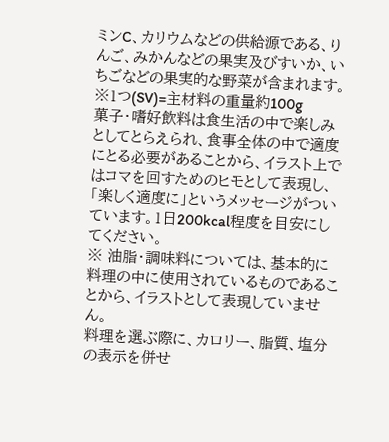ミンC、カリウムなどの供給源である、りんご、みかんなどの果実及びすいか、いちごなどの果実的な野菜が含まれます。
※1つ(SV)=主材料の重量約100g
菓子・嗜好飲料は食生活の中で楽しみとしてとらえられ、食事全体の中で適度にとる必要があることから、イラスト上ではコマを回すためのヒモとして表現し、「楽しく適度に」というメッセージがついています。1日200kcal程度を目安にしてください。
※ 油脂・調味料については、基本的に料理の中に使用されているものであることから、イラストとして表現していません。
料理を選ぶ際に、カロリー、脂質、塩分の表示を併せ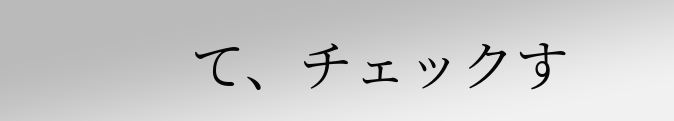て、チェックす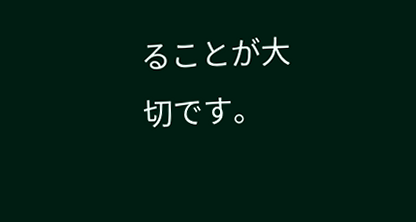ることが大切です。